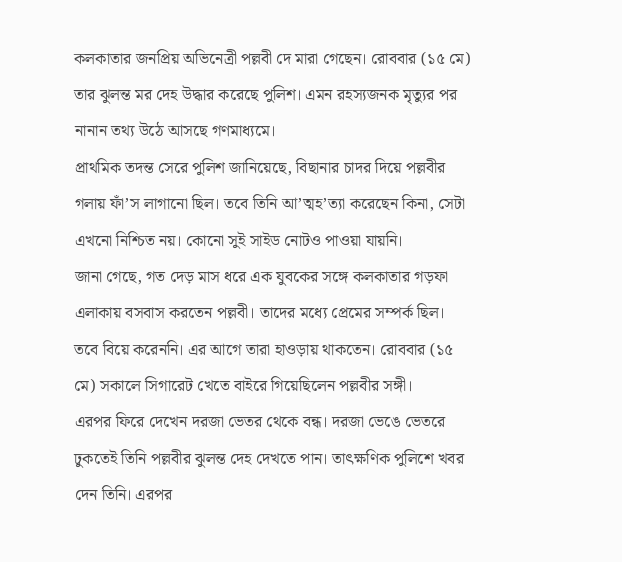কলকাতার জনপ্রিয় অভিনেত্রী পল্লবী দে মারা গেছেন। রোববার (১৫ মে) তার ঝুলন্ত মর দেহ উদ্ধার করেছে পুলিশ। এমন রহস্যজনক মৃত্যুর পর নানান তথ্য উঠে আসছে গণমাধ্যমে।
প্রাথমিক তদন্ত সেরে পুলিশ জানিয়েছে, বিছানার চাদর দিয়ে পল্লবীর গলায় ফাঁ’স লাগানো ছিল। তবে তিনি আ’ত্মহ’ত্যা করেছেন কিনা, সেটা এখনো নিশ্চিত নয়। কোনো সুই সাইড নোটও পাওয়া যায়নি।
জানা গেছে, গত দেড় মাস ধরে এক যুবকের সঙ্গে কলকাতার গড়ফা এলাকায় বসবাস করতেন পল্লবী। তাদের মধ্যে প্রেমের সম্পর্ক ছিল। তবে বিয়ে করেননি। এর আগে তারা হাওড়ায় থাকতেন। রোববার (১৫ মে) সকালে সিগারেট খেতে বাইরে গিয়েছিলেন পল্লবীর সঙ্গী।
এরপর ফিরে দেখেন দরজা ভেতর থেকে বন্ধ। দরজা ভেঙে ভেতরে ঢুকতেই তিনি পল্লবীর ঝুলন্ত দেহ দেখতে পান। তাৎক্ষণিক পুলিশে খবর দেন তিনি। এরপর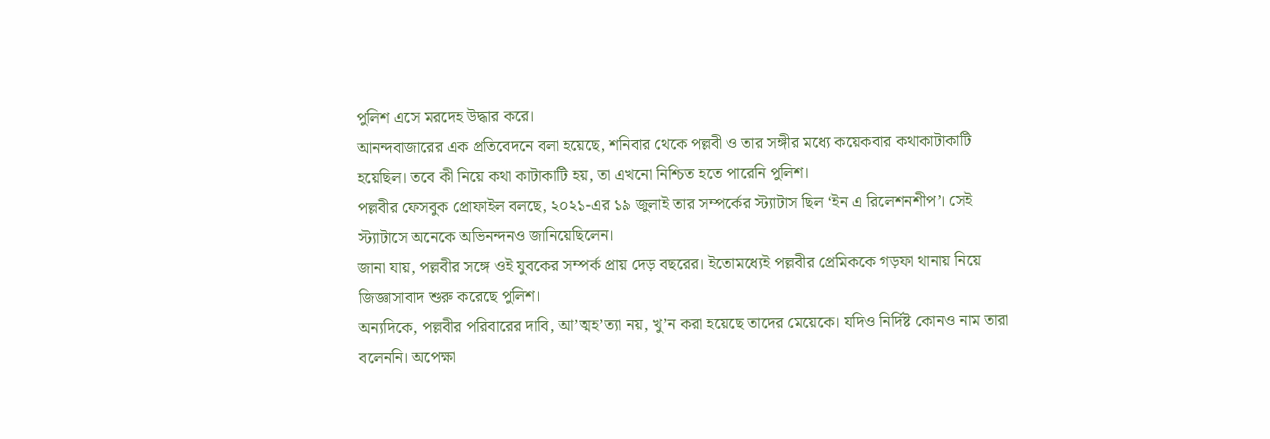পুলিশ এসে মরদেহ উদ্ধার করে।
আনন্দবাজারের এক প্রতিবেদনে বলা হয়েছে, শনিবার থেকে পল্লবী ও তার সঙ্গীর মধ্যে কয়েকবার কথাকাটাকাটি হয়েছিল। তবে কী নিয়ে কথা কাটাকাটি হয়, তা এখনো নিশ্চিত হতে পারেনি পুলিশ।
পল্লবীর ফেসবুক প্রোফাইল বলছে, ২০২১-এর ১৯ জুলাই তার সম্পর্কের স্ট্যাটাস ছিল ‘ইন এ রিলেশনশীপ’। সেই স্ট্যাটাসে অনেকে অভিনন্দনও জানিয়েছিলেন।
জানা যায়, পল্লবীর সঙ্গে ওই যুবকের সম্পর্ক প্রায় দেড় বছরের। ইতোমধ্যেই পল্লবীর প্রেমিককে গড়ফা থানায় নিয়ে জিজ্ঞাসাবাদ শুরু করেছে পুলিশ।
অন্যদিকে, পল্লবীর পরিবারের দাবি, আ’ত্মহ’ত্যা নয়, খু’ন করা হয়েছে তাদের মেয়েকে। যদিও নির্দিষ্ট কোনও নাম তারা বলেননি। অপেক্ষা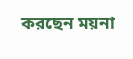করছেন ময়না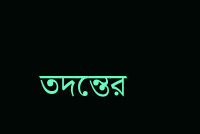তদন্তের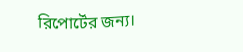রিপোর্টের জন্য।